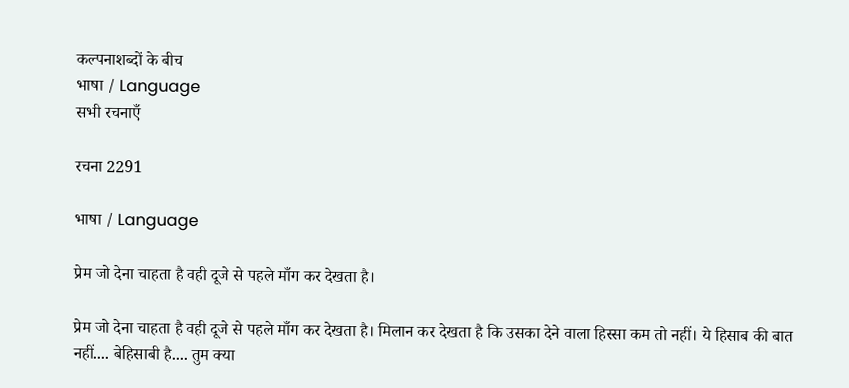कल्पनाशब्दों के बीच
भाषा / Language
सभी रचनाएँ

रचना 2291

भाषा / Language

प्रेम जो देना चाहता है वही दूजे से पहले माँग कर देखता है।

प्रेम जो देना चाहता है वही दूजे से पहले माँग कर देखता है। मिलान कर देखता है कि उसका देने वाला हिस्सा कम तो नहीं। ये हिसाब की बात नहीं.... बेहिसाबी है.... तुम क्या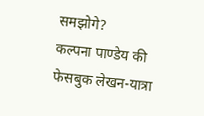समझोगे?
कल्पना पाण्डेय की फेसबुक लेखन-यात्रा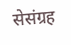सेसंग्रह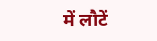में लौटें